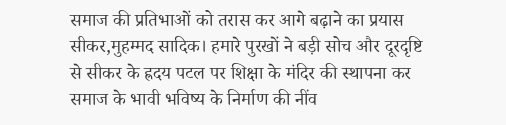समाज की प्रतिभाओं को तरास कर आगे बढ़ाने का प्रयास
सीकर,मुहम्मद सादिक। हमारे पुरखों ने बड़ी सोच और दूरदृष्टि से सीकर के ह्रदय पटल पर शिक्षा के मंदिर की स्थापना कर समाज के भावी भविष्य के निर्माण की नींव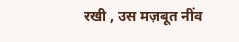रखी , उस मज़बूत नींव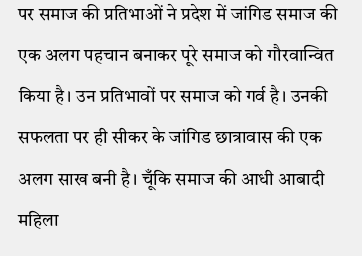पर समाज की प्रतिभाओं ने प्रदेश में जांगिड समाज की एक अलग पहचान बनाकर पूरे समाज को गौरवान्वित किया है। उन प्रतिभावों पर समाज को गर्व है। उनकी सफलता पर ही सीकर के जांगिड छात्रावास की एक अलग साख बनी है। चूँकि समाज की आधी आबादी महिला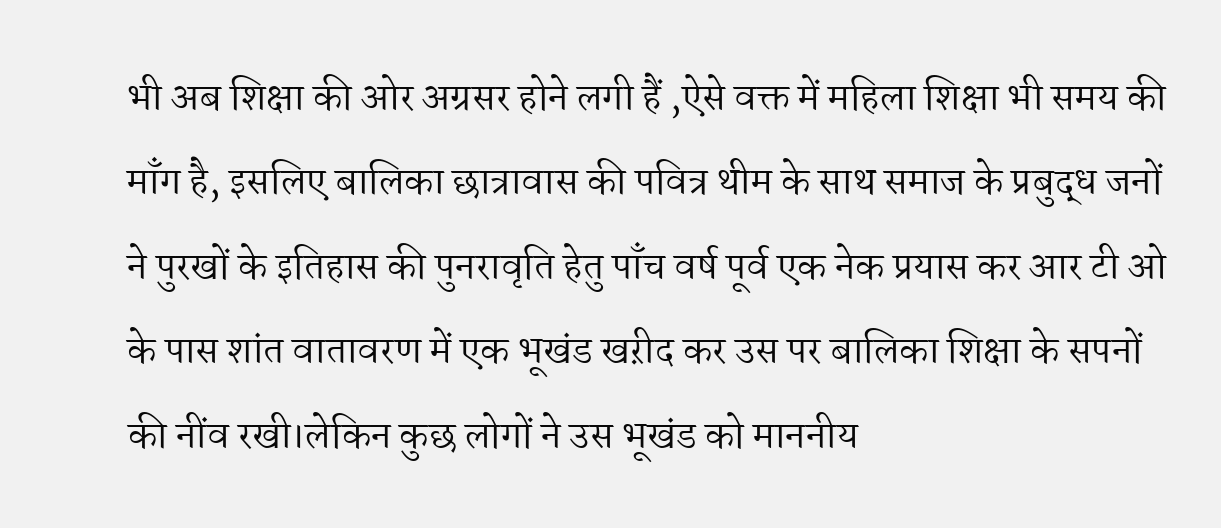भी अब शिक्षा की ओर अग्रसर होने लगी हैं ,ऐसे वक्त में महिला शिक्षा भी समय की माँग है, इसलिए बालिका छात्रावास की पवित्र थीम के साथ समाज के प्रबुद्ध जनों ने पुरखों के इतिहास की पुनरावृति हेतु पाँच वर्ष पूर्व एक नेक प्रयास कर आर टी ओ के पास शांत वातावरण में एक भूखंड खऱीद कर उस पर बालिका शिक्षा के सपनों की नींव रखी।लेकिन कुछ लोगों ने उस भूखंड को माननीय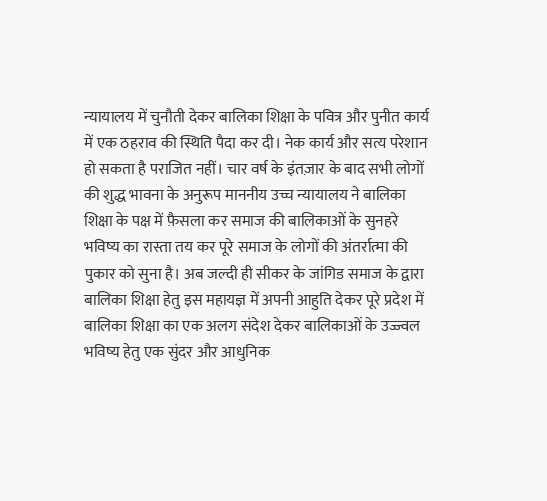न्यायालय में चुनौती देकर बालिका शिक्षा के पवित्र और पुनीत कार्य में एक ठहराव की स्थिति पैदा कर दी। नेक कार्य और सत्य परेशान हो सकता है पराजित नहीं। चार वर्ष के इंतज़ार के बाद सभी लोगों की शुद्ध भावना के अनुरूप माननीय उच्च न्यायालय ने बालिका शिक्षा के पक्ष में फ़ैसला कर समाज की बालिकाओं के सुनहरे भविष्य का रास्ता तय कर पूरे समाज के लोगों की अंतर्रात्मा की पुकार को सुना है। अब जल्दी ही सीकर के जांगिड समाज के द्वारा बालिका शिक्षा हेतु इस महायज्ञ में अपनी आहुति देकर पूरे प्रदेश में बालिका शिक्षा का एक अलग संदेश देकर बालिकाओं के उज्ज्वल भविष्य हेतु एक सुंदर और आधुनिक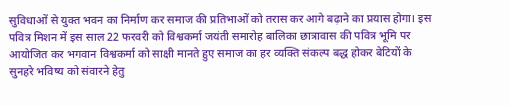सुविधाओं से युक्त भवन का निर्माण कर समाज की प्रतिभाओं को तरास कर आगे बढ़ाने का प्रयास होगा। इस पवित्र मिशन में इस साल 22 फरवरी को विश्वकर्मा जयंती समारोह बालिका छात्रावास की पवित्र भूमि पर आयोजित कर भगवान विश्वकर्मा को साक्षी मानते हुए समाज का हर व्यक्ति संकल्प बद्ध होकर बेटियों के सुनहरे भविष्य को संवारने हेतु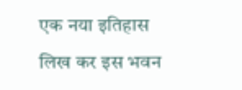एक नया इतिहास लिख कर इस भवन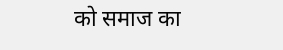को समाज का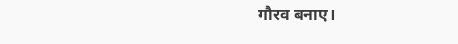गौरव बनाए।